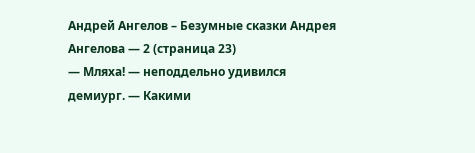Андрей Ангелов – Безумные сказки Андрея Ангелова — 2 (страница 23)
— Мляха! — неподдельно удивился демиург. — Какими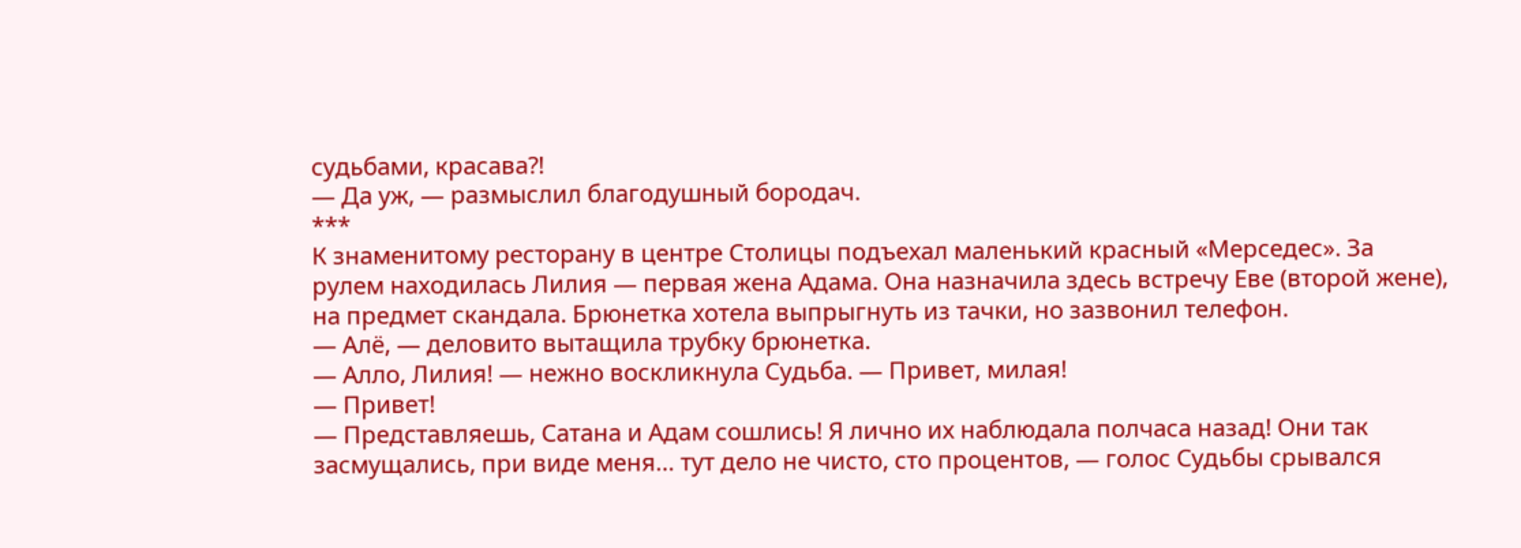судьбами, красава?!
— Да уж, — размыслил благодушный бородач.
***
К знаменитому ресторану в центре Столицы подъехал маленький красный «Мерседес». За рулем находилась Лилия — первая жена Адама. Она назначила здесь встречу Еве (второй жене), на предмет скандала. Брюнетка хотела выпрыгнуть из тачки, но зазвонил телефон.
— Алё, — деловито вытащила трубку брюнетка.
— Алло, Лилия! — нежно воскликнула Судьба. — Привет, милая!
— Привет!
— Представляешь, Сатана и Адам сошлись! Я лично их наблюдала полчаса назад! Они так засмущались, при виде меня… тут дело не чисто, сто процентов, — голос Судьбы срывался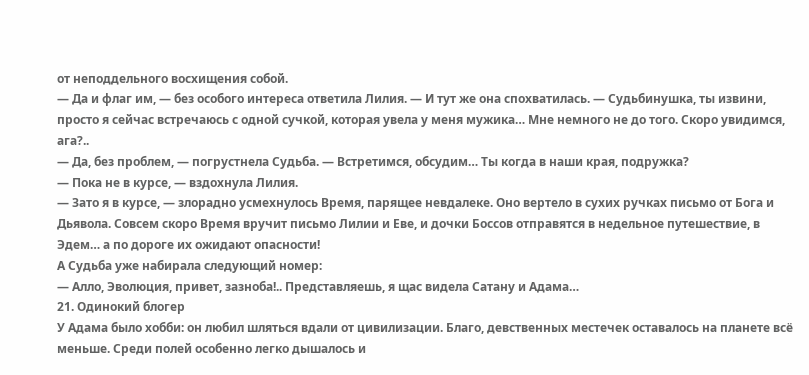от неподдельного восхищения собой.
— Да и флаг им, — без особого интереса ответила Лилия. — И тут же она спохватилась. — Судьбинушка, ты извини, просто я сейчас встречаюсь с одной сучкой, которая увела у меня мужика… Мне немного не до того. Скоро увидимся, ага?..
— Да, без проблем, — погрустнела Судьба. — Встретимся, обсудим… Ты когда в наши края, подружка?
— Пока не в курсе, — вздохнула Лилия.
— Зато я в курсе, — злорадно усмехнулось Время, парящее невдалеке. Оно вертело в сухих ручках письмо от Бога и Дьявола. Совсем скоро Время вручит письмо Лилии и Еве, и дочки Боссов отправятся в недельное путешествие, в Эдем… а по дороге их ожидают опасности!
А Судьба уже набирала следующий номер:
— Алло, Эволюция, привет, зазноба!.. Представляешь, я щас видела Сатану и Адама…
21. Одинокий блогер
У Адама было хобби: он любил шляться вдали от цивилизации. Благо, девственных местечек оставалось на планете всё меньше. Среди полей особенно легко дышалось и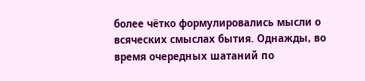более чётко формулировались мысли о всяческих смыслах бытия. Однажды, во время очередных шатаний по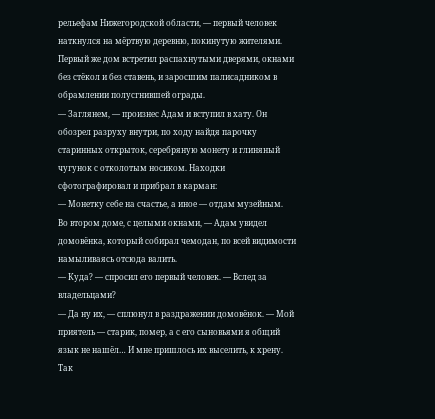рельефам Нижегородской области, — первый человек наткнулся на мёртвую деревню, покинутую жителями. Первый же дом встретил распахнутыми дверями, окнами без стёкол и без ставень, и заросшим палисадником в обрамлении полусгнившей ограды.
— Заглянем, — произнес Адам и вступил в хату. Он обозрел разруху внутри, по ходу найдя парочку старинных открыток, серебряную монету и глиняный чугунок с отколотым носиком. Находки сфотографировал и прибрал в карман:
— Монетку себе на счастье, а иное — отдам музейным.
Во втором доме, с целыми окнами, — Адам увидел домовёнка, который собирал чемодан, по всей видимости намыливаясь отсюда валить.
— Куда? — спросил его первый человек. — Вслед за владельцами?
— Да ну их, — сплюнул в раздражении домовёнок. — Мой приятель — старик, помер, а с его сыновьями я общий язык не нашёл… И мне пришлось их выселить, к хрену. Так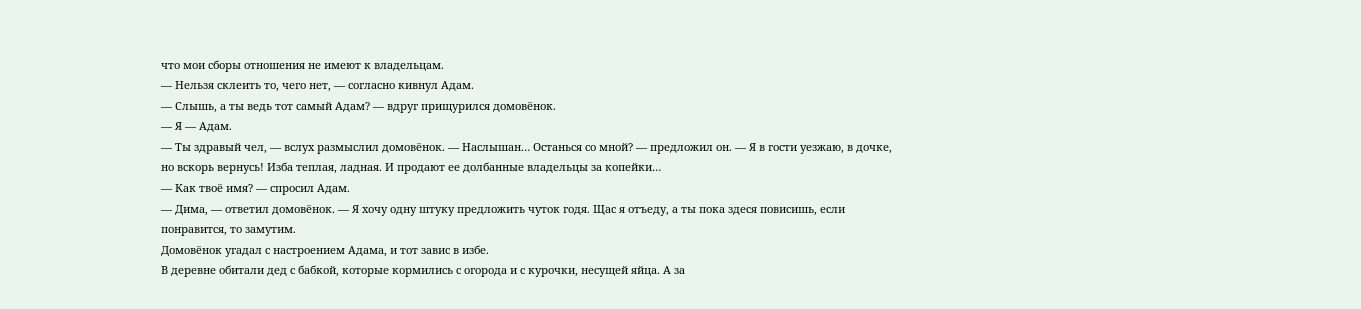что мои сборы отношения не имеют к владельцам.
— Нельзя склеить то, чего нет, — согласно кивнул Адам.
— Слышь, а ты ведь тот самый Адам? — вдруг прищурился домовёнок.
— Я — Адам.
— Ты здравый чел, — вслух размыслил домовёнок. — Наслышан… Останься со мной? — предложил он. — Я в гости уезжаю, в дочке, но вскорь вернусь! Изба теплая, ладная. И продают ее долбанные владельцы за копейки…
— Как твоё имя? — спросил Адам.
— Дима, — ответил домовёнок. — Я хочу одну штуку предложить чуток годя. Щас я отъеду, а ты пока здеся повисишь, если понравится, то замутим.
Домовёнок угадал с настроением Адама, и тот завис в избе.
В деревне обитали дед с бабкой, которые кормились с огорода и с курочки, несущей яйца. А за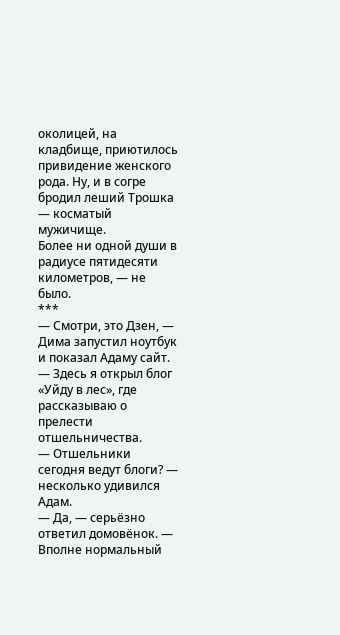околицей, на кладбище, приютилось привидение женского рода. Ну, и в согре бродил леший Трошка — косматый мужичище.
Более ни одной души в радиусе пятидесяти километров, — не было.
***
— Смотри, это Дзен, — Дима запустил ноутбук и показал Адаму сайт. — Здесь я открыл блог «Уйду в лес», где рассказываю о прелести отшельничества.
— Отшельники сегодня ведут блоги? — несколько удивился Адам.
— Да, — серьёзно ответил домовёнок. — Вполне нормальный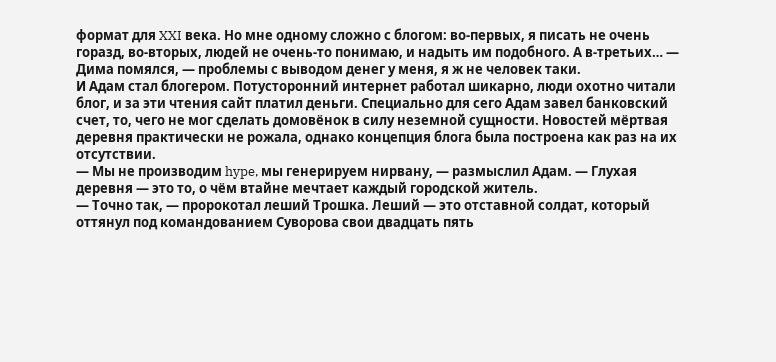формат для XXI века. Но мне одному сложно с блогом: во-первых, я писать не очень горазд, во-вторых, людей не очень-то понимаю, и надыть им подобного. А в-третьих… — Дима помялся, — проблемы с выводом денег у меня, я ж не человек таки.
И Адам стал блогером. Потусторонний интернет работал шикарно, люди охотно читали блог, и за эти чтения сайт платил деньги. Специально для сего Адам завел банковский счет, то, чего не мог сделать домовёнок в силу неземной сущности. Новостей мёртвая деревня практически не рожала, однако концепция блога была построена как раз на их отсутствии.
— Мы не производим hype, мы генерируем нирвану, — размыслил Адам. — Глухая деревня — это то, о чём втайне мечтает каждый городской житель.
— Точно так, — пророкотал леший Трошка. Леший — это отставной солдат, который оттянул под командованием Суворова свои двадцать пять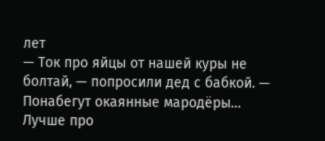лет
— Ток про яйцы от нашей куры не болтай, — попросили дед с бабкой. — Понабегут окаянные мародёры… Лучше про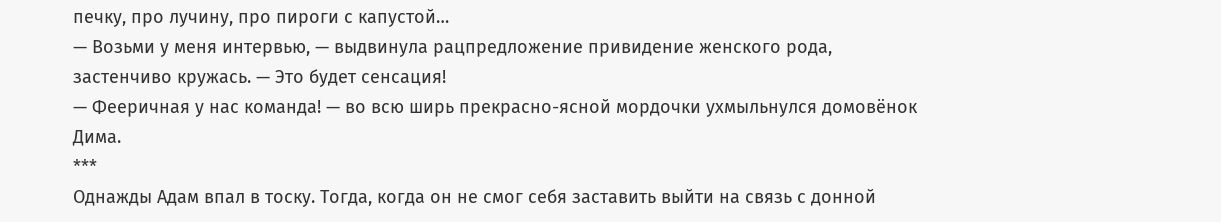печку, про лучину, про пироги с капустой…
— Возьми у меня интервью, — выдвинула рацпредложение привидение женского рода, застенчиво кружась. — Это будет сенсация!
— Фееричная у нас команда! — во всю ширь прекрасно-ясной мордочки ухмыльнулся домовёнок Дима.
***
Однажды Адам впал в тоску. Тогда, когда он не смог себя заставить выйти на связь с донной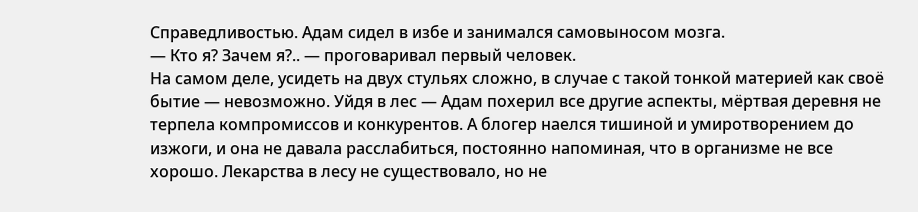Справедливостью. Адам сидел в избе и занимался самовыносом мозга.
— Кто я? Зачем я?.. — проговаривал первый человек.
На самом деле, усидеть на двух стульях сложно, в случае с такой тонкой материей как своё бытие — невозможно. Уйдя в лес — Адам похерил все другие аспекты, мёртвая деревня не терпела компромиссов и конкурентов. А блогер наелся тишиной и умиротворением до изжоги, и она не давала расслабиться, постоянно напоминая, что в организме не все хорошо. Лекарства в лесу не существовало, но не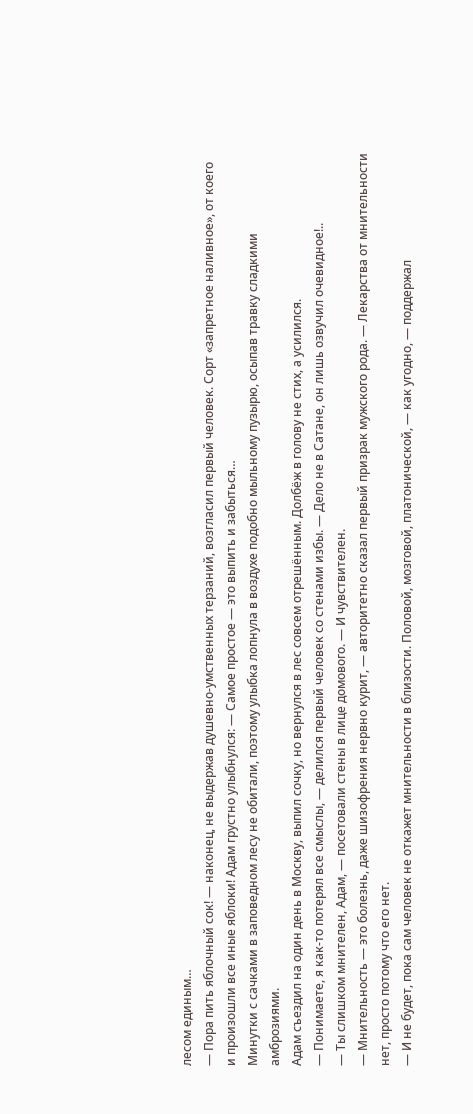лесом единым…
— Пора пить яблочный сок! — наконец, не выдержав душевно-умственных терзаний, возгласил первый человек. Сорт «запретное наливное», от коего и произошли все иные яблоки! Адам грустно улыбнулся: — Самое простое — это выпить и забыться…
Минутки с сачками в заповедном лесу не обитали, поэтому улыбка лопнула в воздухе подобно мыльному пузырю, осыпав травку сладкими амброзиями.
Адам съездил на один день в Москву, выпил сочку, но вернулся в лес совсем отрешённым. Долбёж в голову не стих, а усилился.
— Понимаете, я как-то потерял все смыслы, — делился первый человек со стенами избы. — Дело не в Сатане, он лишь озвучил очевидное!..
— Ты слишком мнителен, Адам, — посетовали стены в лице домового. — И чувствителен.
— Мнительность — это болезнь, даже шизофрения нервно курит, — авторитетно сказал первый призрак мужского рода. — Лекарства от мнительности нет, просто потому что его нет.
— И не будет, пока сам человек не откажет мнительности в близости. Половой, мозговой, платонической, — как угодно, — поддержал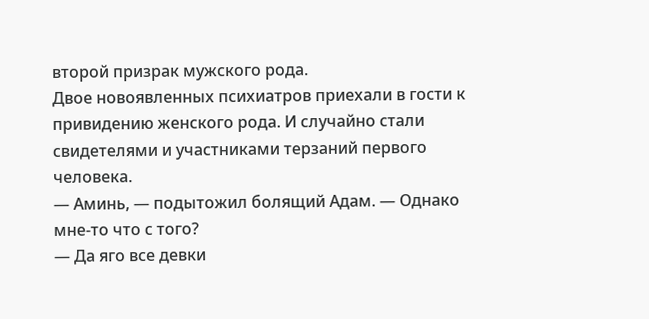второй призрак мужского рода.
Двое новоявленных психиатров приехали в гости к привидению женского рода. И случайно стали свидетелями и участниками терзаний первого человека.
— Аминь, — подытожил болящий Адам. — Однако мне-то что с того?
— Да яго все девки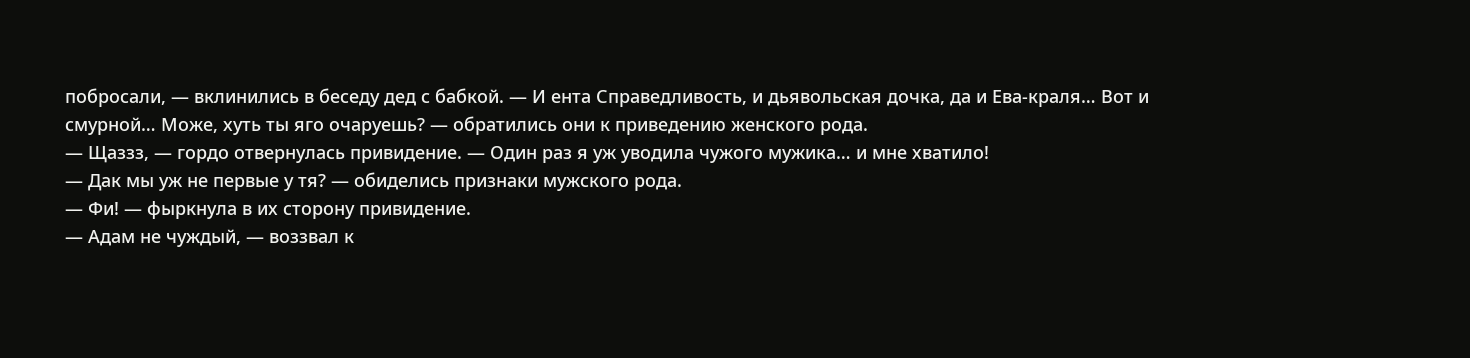побросали, — вклинились в беседу дед с бабкой. — И ента Справедливость, и дьявольская дочка, да и Ева-краля… Вот и смурной… Може, хуть ты яго очаруешь? — обратились они к приведению женского рода.
— Щаззз, — гордо отвернулась привидение. — Один раз я уж уводила чужого мужика… и мне хватило!
— Дак мы уж не первые у тя? — обиделись признаки мужского рода.
— Фи! — фыркнула в их сторону привидение.
— Адам не чуждый, — воззвал к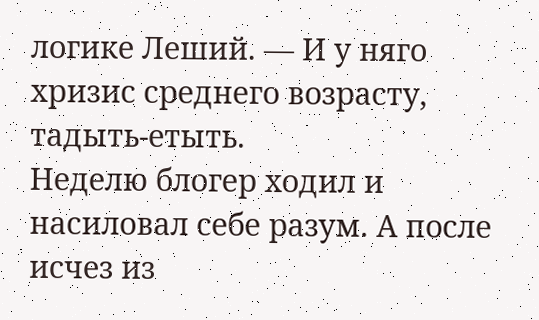логике Леший. — И у няго хризис среднего возрасту, тадыть-етыть.
Неделю блогер ходил и насиловал себе разум. А после исчез из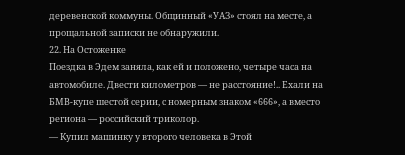деревенской коммуны. Общинный «УАЗ» стоял на месте, а прощальной записки не обнаружили.
22. На Остоженке
Поездка в Эдем заняла, как ей и положено, четыре часа на автомобиле. Двести километров — не расстояние!.. Ехали на БМВ-купе шестой серии, с номерным знаком «666», а вместо региона — российский триколор.
— Купил машинку у второго человека в Этой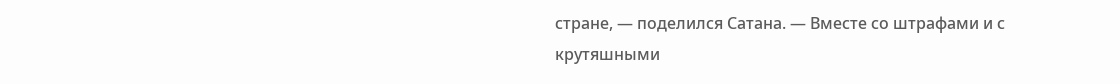стране, — поделился Сатана. — Вместе со штрафами и с крутяшными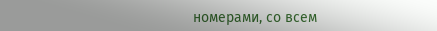номерами, со всем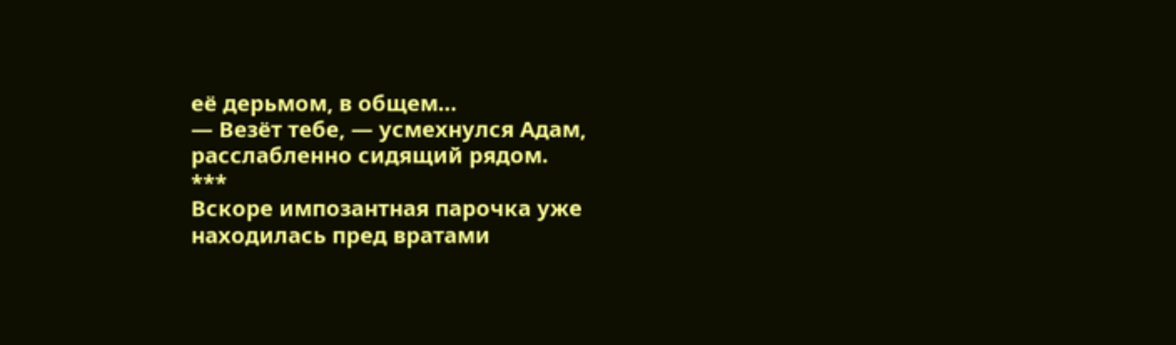её дерьмом, в общем…
— Везёт тебе, — усмехнулся Адам, расслабленно сидящий рядом.
***
Вскоре импозантная парочка уже находилась пред вратами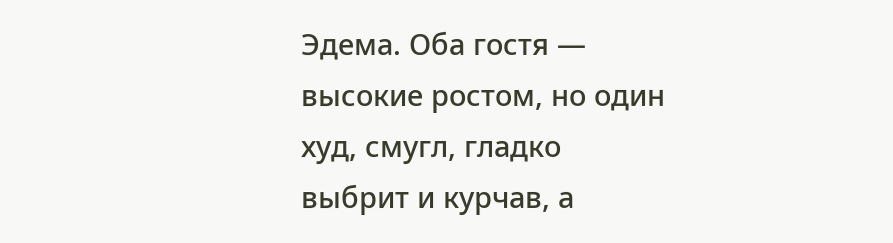Эдема. Оба гостя — высокие ростом, но один худ, смугл, гладко выбрит и курчав, а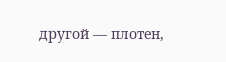другой — плотен,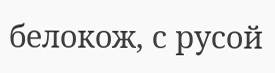белокож, с русой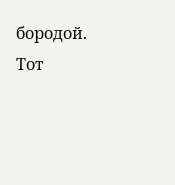бородой. Тот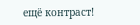ещё контраст!